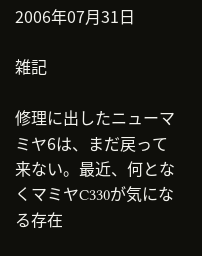2006年07月31日

雑記

修理に出したニューマミヤ6は、まだ戻って来ない。最近、何となくマミヤC330が気になる存在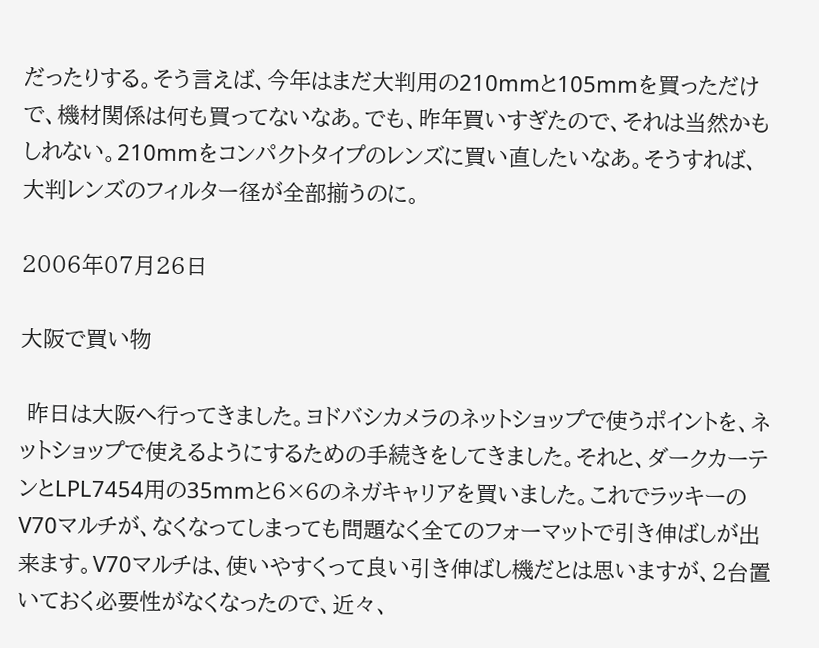だったりする。そう言えば、今年はまだ大判用の210mmと105mmを買っただけで、機材関係は何も買ってないなあ。でも、昨年買いすぎたので、それは当然かもしれない。210mmをコンパクトタイプのレンズに買い直したいなあ。そうすれば、大判レンズのフィルター径が全部揃うのに。

2006年07月26日

大阪で買い物

 昨日は大阪へ行ってきました。ヨドバシカメラのネットショップで使うポイントを、ネットショップで使えるようにするための手続きをしてきました。それと、ダークカーテンとLPL7454用の35mmと6×6のネガキャリアを買いました。これでラッキーのV70マルチが、なくなってしまっても問題なく全てのフォーマットで引き伸ばしが出来ます。V70マルチは、使いやすくって良い引き伸ばし機だとは思いますが、2台置いておく必要性がなくなったので、近々、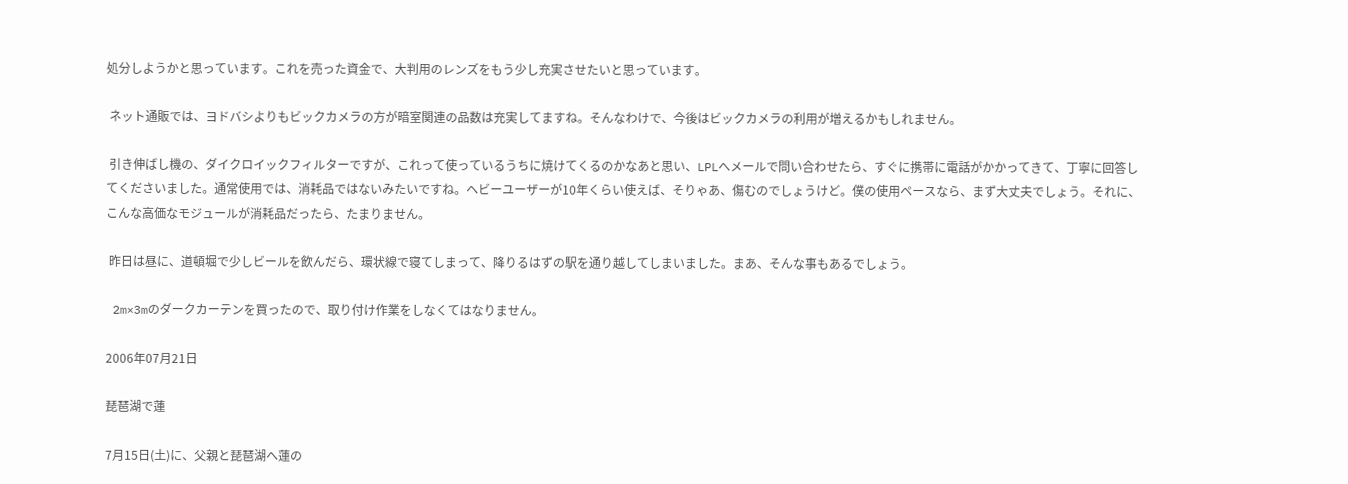処分しようかと思っています。これを売った資金で、大判用のレンズをもう少し充実させたいと思っています。

 ネット通販では、ヨドバシよりもビックカメラの方が暗室関連の品数は充実してますね。そんなわけで、今後はビックカメラの利用が増えるかもしれません。

 引き伸ばし機の、ダイクロイックフィルターですが、これって使っているうちに焼けてくるのかなあと思い、LPLへメールで問い合わせたら、すぐに携帯に電話がかかってきて、丁寧に回答してくださいました。通常使用では、消耗品ではないみたいですね。ヘビーユーザーが10年くらい使えば、そりゃあ、傷むのでしょうけど。僕の使用ペースなら、まず大丈夫でしょう。それに、こんな高価なモジュールが消耗品だったら、たまりません。

 昨日は昼に、道頓堀で少しビールを飲んだら、環状線で寝てしまって、降りるはずの駅を通り越してしまいました。まあ、そんな事もあるでしょう。

 2m×3mのダークカーテンを買ったので、取り付け作業をしなくてはなりません。

2006年07月21日

琵琶湖で蓮

7月15日(土)に、父親と琵琶湖へ蓮の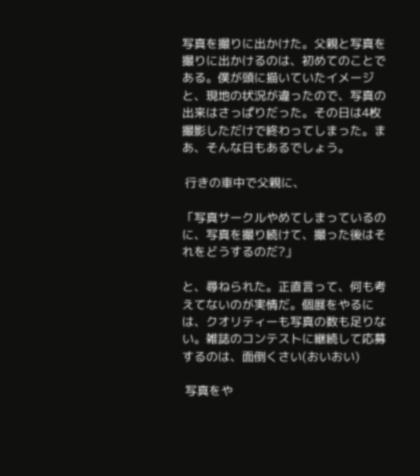写真を撮りに出かけた。父親と写真を撮りに出かけるのは、初めてのことである。僕が頭に描いていたイメージと、現地の状況が違ったので、写真の出来はさっぱりだった。その日は4枚撮影しただけで終わってしまった。まあ、そんな日もあるでしょう。

 行きの車中で父親に、

「写真サークルやめてしまっているのに、写真を撮り続けて、撮った後はそれをどうするのだ?」

と、尋ねられた。正直言って、何も考えてないのが実情だ。個展をやるには、クオリティーも写真の数も足りない。雑誌のコンテストに継続して応募するのは、面倒くさい(おいおい)

 写真をや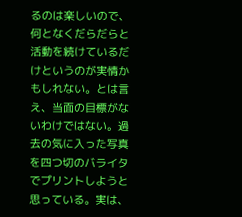るのは楽しいので、何となくだらだらと活動を続けているだけというのが実情かもしれない。とは言え、当面の目標がないわけではない。過去の気に入った写真を四つ切のバライタでプリントしようと思っている。実は、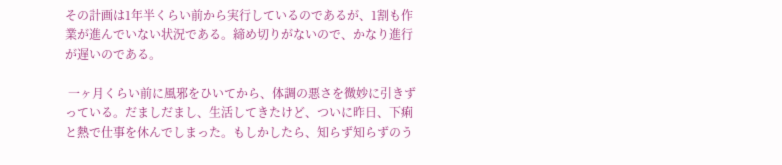その計画は1年半くらい前から実行しているのであるが、1割も作業が進んでいない状況である。締め切りがないので、かなり進行が遅いのである。

 一ヶ月くらい前に風邪をひいてから、体調の悪さを微妙に引きずっている。だましだまし、生活してきたけど、ついに昨日、下痢と熱で仕事を休んでしまった。もしかしたら、知らず知らずのう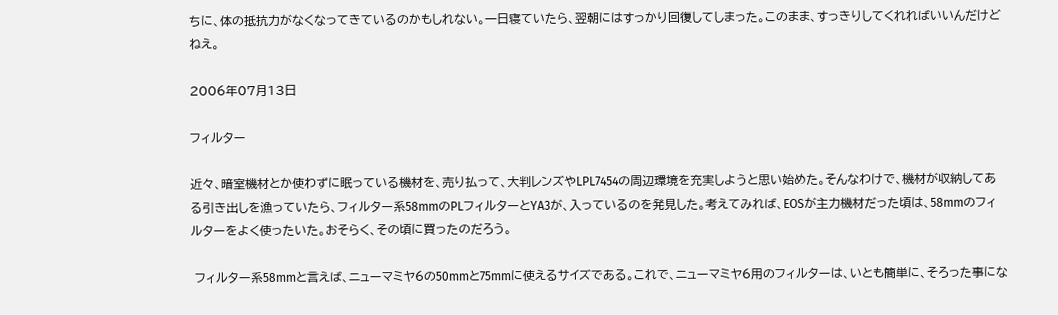ちに、体の抵抗力がなくなってきているのかもしれない。一日寝ていたら、翌朝にはすっかり回復してしまった。このまま、すっきりしてくれればいいんだけどねえ。

2006年07月13日

フィルター

近々、暗室機材とか使わずに眠っている機材を、売り払って、大判レンズやLPL7454の周辺環境を充実しようと思い始めた。そんなわけで、機材が収納してある引き出しを漁っていたら、フィルター系58mmのPLフィルターとYA3が、入っているのを発見した。考えてみれば、EOSが主力機材だった頃は、58mmのフィルターをよく使ったいた。おそらく、その頃に買ったのだろう。

 フィルター系58mmと言えば、ニューマミヤ6の50mmと75mmに使えるサイズである。これで、ニューマミヤ6用のフィルターは、いとも簡単に、そろった事にな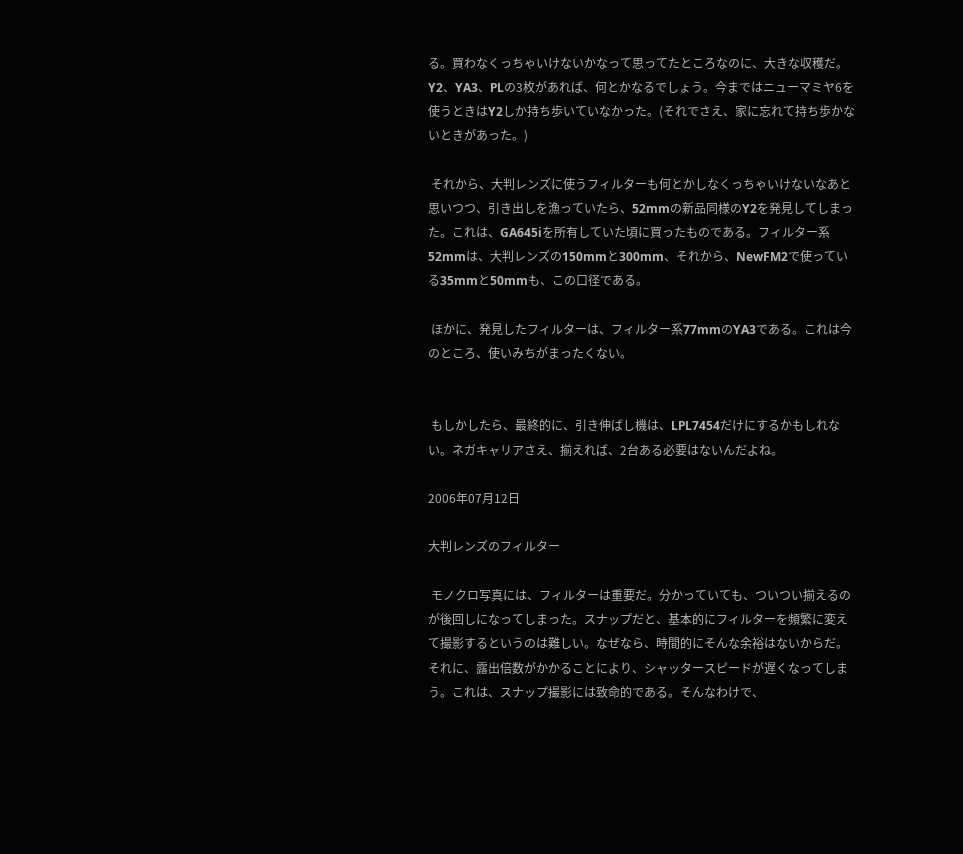る。買わなくっちゃいけないかなって思ってたところなのに、大きな収穫だ。Y2、YA3、PLの3枚があれば、何とかなるでしょう。今まではニューマミヤ6を使うときはY2しか持ち歩いていなかった。(それでさえ、家に忘れて持ち歩かないときがあった。)

 それから、大判レンズに使うフィルターも何とかしなくっちゃいけないなあと思いつつ、引き出しを漁っていたら、52mmの新品同様のY2を発見してしまった。これは、GA645iを所有していた頃に買ったものである。フィルター系52mmは、大判レンズの150mmと300mm、それから、NewFM2で使っている35mmと50mmも、この口径である。

 ほかに、発見したフィルターは、フィルター系77mmのYA3である。これは今のところ、使いみちがまったくない。


 もしかしたら、最終的に、引き伸ばし機は、LPL7454だけにするかもしれない。ネガキャリアさえ、揃えれば、2台ある必要はないんだよね。

2006年07月12日

大判レンズのフィルター

 モノクロ写真には、フィルターは重要だ。分かっていても、ついつい揃えるのが後回しになってしまった。スナップだと、基本的にフィルターを頻繁に変えて撮影するというのは難しい。なぜなら、時間的にそんな余裕はないからだ。それに、露出倍数がかかることにより、シャッタースピードが遅くなってしまう。これは、スナップ撮影には致命的である。そんなわけで、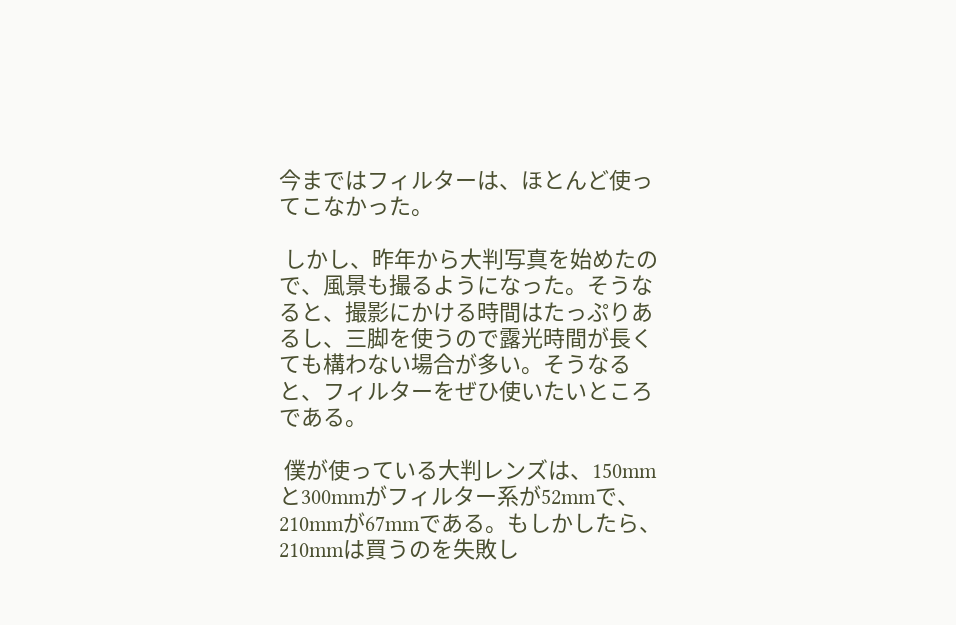今まではフィルターは、ほとんど使ってこなかった。

 しかし、昨年から大判写真を始めたので、風景も撮るようになった。そうなると、撮影にかける時間はたっぷりあるし、三脚を使うので露光時間が長くても構わない場合が多い。そうなると、フィルターをぜひ使いたいところである。

 僕が使っている大判レンズは、150mmと300mmがフィルター系が52mmで、210mmが67mmである。もしかしたら、210mmは買うのを失敗し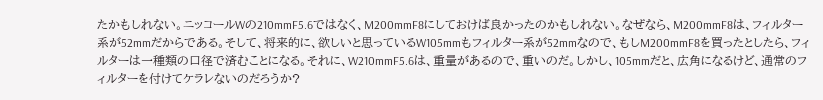たかもしれない。ニッコールWの210mmF5.6ではなく、M200mmF8にしておけば良かったのかもしれない。なぜなら、M200mmF8は、フィルター系が52mmだからである。そして、将来的に、欲しいと思っているW105mmもフィルター系が52mmなので、もしM200mmF8を買ったとしたら、フィルターは一種類の口径で済むことになる。それに、W210mmF5.6は、重量があるので、重いのだ。しかし、105mmだと、広角になるけど、通常のフィルターを付けてケラレないのだろうか?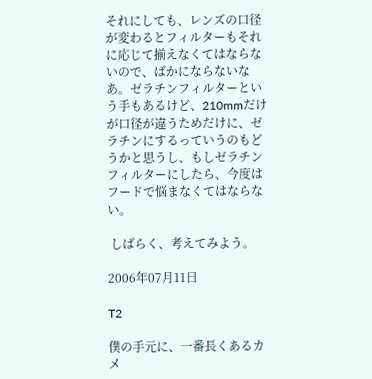それにしても、レンズの口径が変わるとフィルターもそれに応じて揃えなくてはならないので、ばかにならないなあ。ゼラチンフィルターという手もあるけど、210mmだけが口径が違うためだけに、ゼラチンにするっていうのもどうかと思うし、もしゼラチンフィルターにしたら、今度はフードで悩まなくてはならない。

 しばらく、考えてみよう。

2006年07月11日

T2

僕の手元に、一番長くあるカメ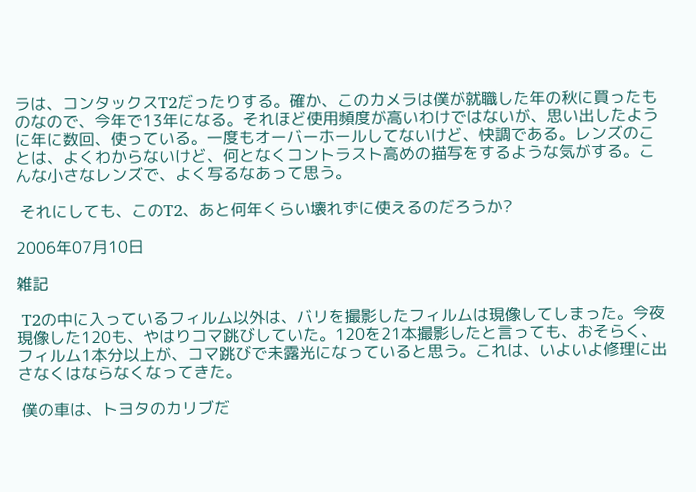ラは、コンタックスT2だったりする。確か、このカメラは僕が就職した年の秋に買ったものなので、今年で13年になる。それほど使用頻度が高いわけではないが、思い出したように年に数回、使っている。一度もオーバーホールしてないけど、快調である。レンズのことは、よくわからないけど、何となくコントラスト高めの描写をするような気がする。こんな小さなレンズで、よく写るなあって思う。

 それにしても、このT2、あと何年くらい壊れずに使えるのだろうか?

2006年07月10日

雑記

 T2の中に入っているフィルム以外は、バリを撮影したフィルムは現像してしまった。今夜現像した120も、やはりコマ跳びしていた。120を21本撮影したと言っても、おそらく、フィルム1本分以上が、コマ跳びで未露光になっていると思う。これは、いよいよ修理に出さなくはならなくなってきた。

 僕の車は、トヨタのカリブだ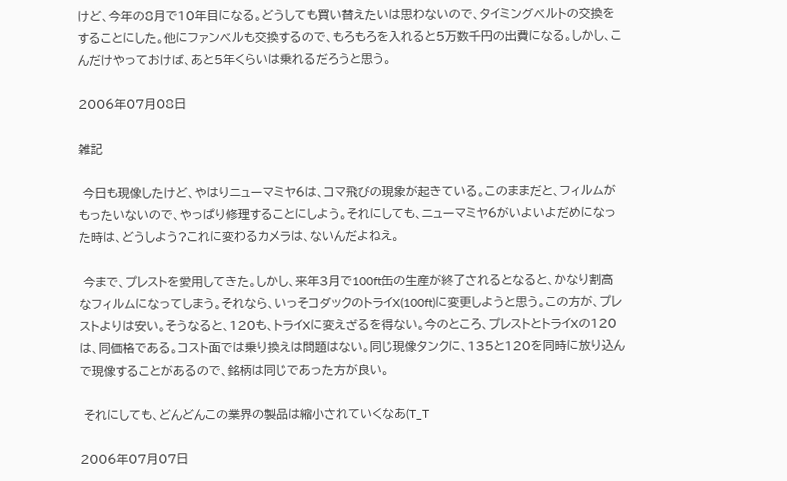けど、今年の8月で10年目になる。どうしても買い替えたいは思わないので、タイミングベルトの交換をすることにした。他にファンベルも交換するので、もろもろを入れると5万数千円の出費になる。しかし、こんだけやっておけば、あと5年くらいは乗れるだろうと思う。

2006年07月08日

雑記

 今日も現像したけど、やはりニューマミヤ6は、コマ飛びの現象が起きている。このままだと、フィルムがもったいないので、やっぱり修理することにしよう。それにしても、ニューマミヤ6がいよいよだめになった時は、どうしよう?これに変わるカメラは、ないんだよねえ。

 今まで、プレストを愛用してきた。しかし、来年3月で100ft缶の生産が終了されるとなると、かなり割高なフィルムになってしまう。それなら、いっそコダックのトライX(100ft)に変更しようと思う。この方が、プレストよりは安い。そうなると、120も、トライXに変えざるを得ない。今のところ、プレストとトライXの120は、同価格である。コスト面では乗り換えは問題はない。同じ現像タンクに、135と120を同時に放り込んで現像することがあるので、銘柄は同じであった方が良い。

 それにしても、どんどんこの業界の製品は縮小されていくなあ(T_T

2006年07月07日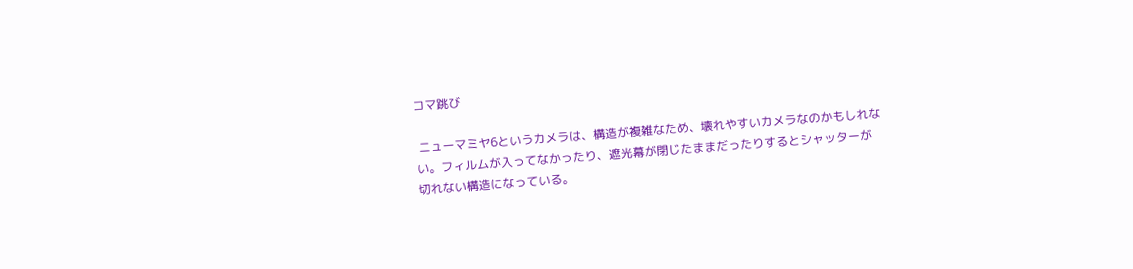コマ跳び

 ニューマミヤ6というカメラは、構造が複雑なため、壊れやすいカメラなのかもしれない。フィルムが入ってなかったり、遮光幕が閉じたままだったりするとシャッターが切れない構造になっている。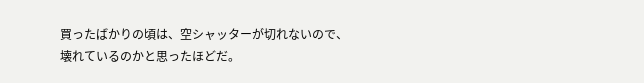買ったばかりの頃は、空シャッターが切れないので、壊れているのかと思ったほどだ。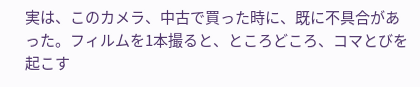実は、このカメラ、中古で買った時に、既に不具合があった。フィルムを1本撮ると、ところどころ、コマとびを起こす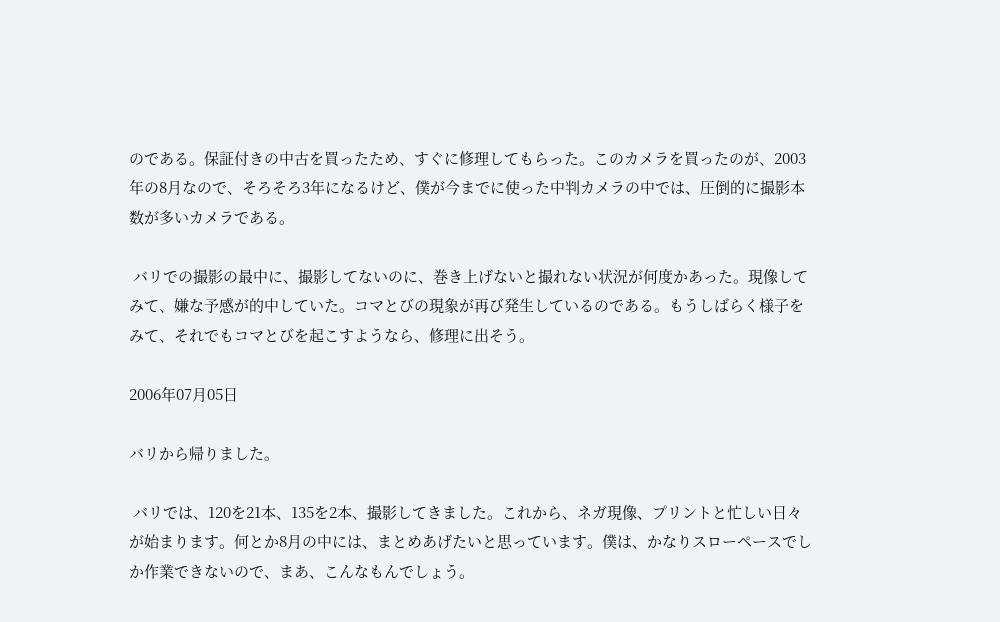のである。保証付きの中古を買ったため、すぐに修理してもらった。このカメラを買ったのが、2003年の8月なので、そろそろ3年になるけど、僕が今までに使った中判カメラの中では、圧倒的に撮影本数が多いカメラである。

 バリでの撮影の最中に、撮影してないのに、巻き上げないと撮れない状況が何度かあった。現像してみて、嫌な予感が的中していた。コマとびの現象が再び発生しているのである。もうしばらく様子をみて、それでもコマとびを起こすようなら、修理に出そう。

2006年07月05日

バリから帰りました。

 バリでは、120を21本、135を2本、撮影してきました。これから、ネガ現像、プリントと忙しい日々が始まります。何とか8月の中には、まとめあげたいと思っています。僕は、かなりスローペースでしか作業できないので、まあ、こんなもんでしょう。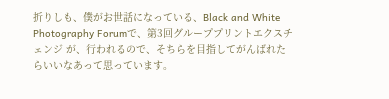折りしも、僕がお世話になっている、Black and White Photography Forumで、第3回グループプリントエクスチェンジ が、行われるので、そちらを目指してがんばれたらいいなあって思っています。